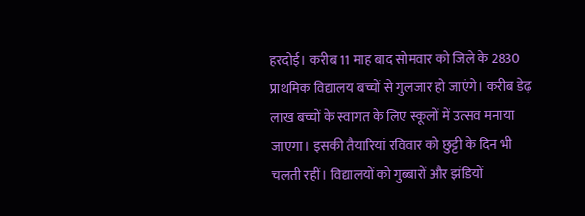हरदोई। करीब 11 माह बाद सोमवार को जिले के 2830 प्राथमिक विद्यालय बच्चों से गुलजार हो जाएंगे। करीब डेढ़ लाख बच्चों के स्वागत के लिए स्कूलों में उत्सव मनाया जाएगा। इसकी तैयारियां रविवार को छुट्टी के दिन भी चलती रहीं। विद्यालयों को गुब्बारों और झंडियों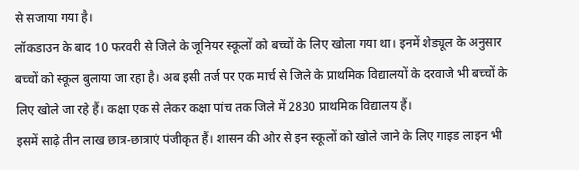से सजाया गया है।
लॉकडाउन के बाद 10 फरवरी से जिले के जूनियर स्कूलों को बच्चों के लिए खोला गया था। इनमें शेड्यूल के अनुसार बच्चों को स्कूल बुलाया जा रहा है। अब इसी तर्ज पर एक मार्च से जिले के प्राथमिक विद्यालयों के दरवाजे भी बच्चों के लिए खोले जा रहे हैं। कक्षा एक से लेकर कक्षा पांच तक जिले में 2830 प्राथमिक विद्यालय हैं।
इसमें साढ़े तीन लाख छात्र-छात्राएं पंजीकृत हैं। शासन की ओर से इन स्कूलों को खोले जाने के लिए गाइड लाइन भी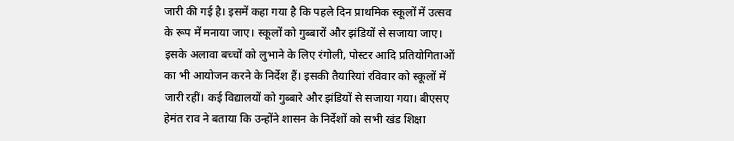जारी की गई है। इसमें कहा गया है कि पहले दिन प्राथमिक स्कूलों में उत्सव के रूप में मनाया जाए। स्कूलों को गुब्बारों और झंडियों से सजाया जाए।
इसके अलावा बच्चों को लुभाने के लिए रंगोली, पोस्टर आदि प्रतियोगिताओं का भी आयोजन करने के निर्देश हैं। इसकी तैयारियां रविवार को स्कूलों में जारी रहीं। कई विद्यालयों को गुब्बारे और झंडियों से सजाया गया। बीएसए हेमंत राव ने बताया कि उन्होंने शासन के निर्देशों को सभी खंड शिक्षा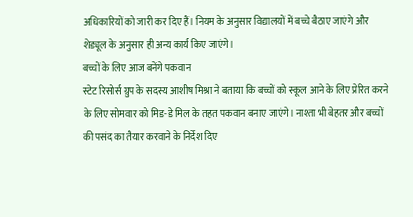अधिकारियों को जारी कर दिए हैं। नियम के अनुसार विद्यालयों में बच्चे बैठाए जाएंगे और शेड्यूल के अनुसार ही अन्य कार्य किए जाएंगे।
बच्चों के लिए आज बनेंगे पकवान
स्टेट रिसोर्स ग्रुप के सदस्य आशीष मिश्रा ने बताया कि बच्चों को स्कूल आने के लिए प्रेरित करने के लिए सोमवार को मिड-डे मिल के तहत पकवान बनाए जाएंगे। नाश्ता भी बेहतर और बच्चों की पसंद का तैयार करवाने के निर्देश दिए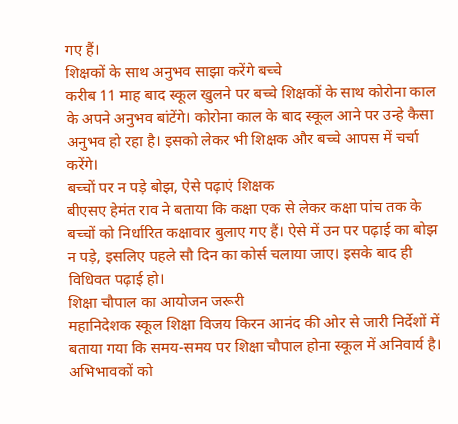गए हैं।
शिक्षकों के साथ अनुभव साझा करेंगे बच्चे
करीब 11 माह बाद स्कूल खुलने पर बच्चे शिक्षकों के साथ कोरोना काल के अपने अनुभव बांटेंगे। कोरोना काल के बाद स्कूल आने पर उन्हे कैसा अनुभव हो रहा है। इसको लेकर भी शिक्षक और बच्चे आपस में चर्चा करेंगे।
बच्चों पर न पड़े बोझ, ऐसे पढ़ाएं शिक्षक
बीएसए हेमंत राव ने बताया कि कक्षा एक से लेकर कक्षा पांच तक के बच्चों को निर्धारित कक्षावार बुलाए गए हैं। ऐसे में उन पर पढ़ाई का बोझ न पड़े, इसलिए पहले सौ दिन का कोर्स चलाया जाए। इसके बाद ही विधिवत पढ़ाई हो।
शिक्षा चौपाल का आयोजन जरूरी
महानिदेशक स्कूल शिक्षा विजय किरन आनंद की ओर से जारी निर्देशों में बताया गया कि समय-समय पर शिक्षा चौपाल होना स्कूल में अनिवार्य है। अभिभावकों को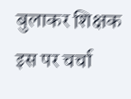बुलाकर शिक्षक इस पर चर्चा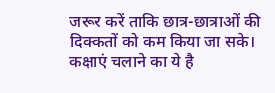जरूर करें ताकि छात्र-छात्राओं की दिक्कतों को कम किया जा सके।
कक्षाएं चलाने का ये है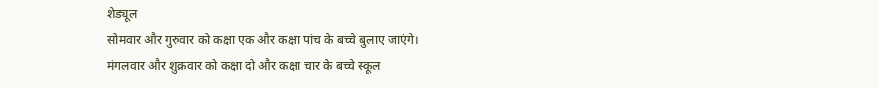शेड्यूल
सोमवार और गुरुवार को कक्षा एक और कक्षा पांच के बच्चे बुलाए जाएंगे।
मंगलवार और शुक्रवार को कक्षा दो और कक्षा चार के बच्चे स्कूल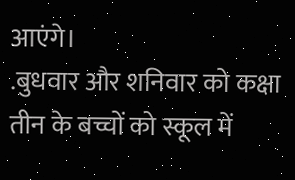आएंगे।
.बुधवार और शनिवार को कक्षा तीन के बच्चों को स्कूल में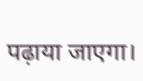पढ़ाया जाएगा।